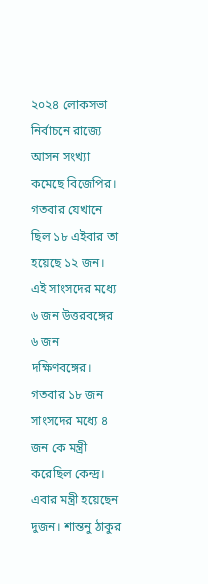২০২৪ লোকসভা নির্বাচনে রাজ্যে আসন সংখ্যা কমেছে বিজেপির। গতবার যেখানে ছিল ১৮ এইবার তা হয়েছে ১২ জন। এই সাংসদের মধ্যে ৬ জন উত্তরবঙ্গের ৬ জন দক্ষিণবঙ্গের। গতবার ১৮ জন সাংসদের মধ্যে ৪ জন কে মন্ত্রী করেছিল কেন্দ্র। এবার মন্ত্রী হয়েছেন দুজন। শান্তনু ঠাকুর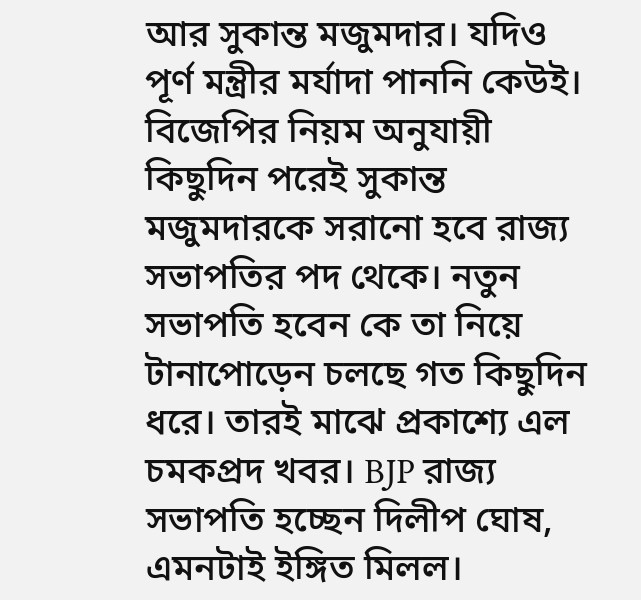আর সুকান্ত মজুমদার। যদিও পূর্ণ মন্ত্রীর মর্যাদা পাননি কেউই।
বিজেপির নিয়ম অনুযায়ী কিছুদিন পরেই সুকান্ত মজুমদারকে সরানো হবে রাজ্য সভাপতির পদ থেকে। নতুন সভাপতি হবেন কে তা নিয়ে টানাপোড়েন চলছে গত কিছুদিন ধরে। তারই মাঝে প্রকাশ্যে এল চমকপ্রদ খবর। BJP রাজ্য সভাপতি হচ্ছেন দিলীপ ঘোষ, এমনটাই ইঙ্গিত মিলল।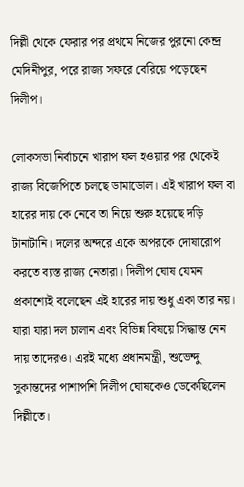দিল্লী থেকে ফেরার পর প্রথমে নিজের পুরনো কেন্দ্র মেদিনীপুর, পরে রাজ্য সফরে বেরিয়ে পড়েছেন দিলীপ।

লোকসভা নির্বাচনে খারাপ ফল হওয়ার পর থেকেই রাজ্য বিজেপিতে চলছে ডামাডোল। এই খারাপ ফল বা হারের দায় কে নেবে তা নিয়ে শুরু হয়েছে দড়ি টানাটানি। দলের অন্দরে একে অপরকে দোষারোপ করতে ব্যস্ত রাজ্য নেতারা। দিলীপ ঘোষ যেমন প্রকাশ্যেই বলেছেন এই হারের দায় শুধু একা তার নয়। যারা যারা দল চালান এবং বিভিন্ন বিষয়ে সিদ্ধান্ত নেন দায় তাদেরও। এরই মধ্যে প্রধানমন্ত্রী, শুভেন্দু সুকান্তদের পাশাপশি দিলীপ ঘোষকেও ডেকেছিলেন দিল্লীতে।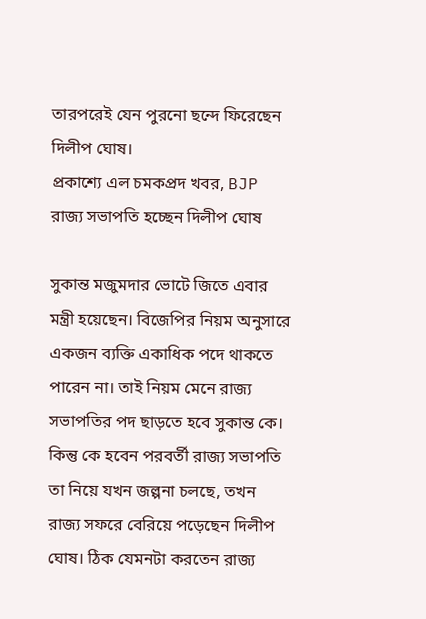তারপরেই যেন পুরনো ছন্দে ফিরেছেন দিলীপ ঘোষ।
প্রকাশ্যে এল চমকপ্রদ খবর, BJP রাজ্য সভাপতি হচ্ছেন দিলীপ ঘোষ

সুকান্ত মজুমদার ভোটে জিতে এবার মন্ত্রী হয়েছেন। বিজেপির নিয়ম অনুসারে একজন ব্যক্তি একাধিক পদে থাকতে পারেন না। তাই নিয়ম মেনে রাজ্য সভাপতির পদ ছাড়তে হবে সুকান্ত কে। কিন্তু কে হবেন পরবর্তী রাজ্য সভাপতি তা নিয়ে যখন জল্পনা চলছে, তখন রাজ্য সফরে বেরিয়ে পড়েছেন দিলীপ ঘোষ। ঠিক যেমনটা করতেন রাজ্য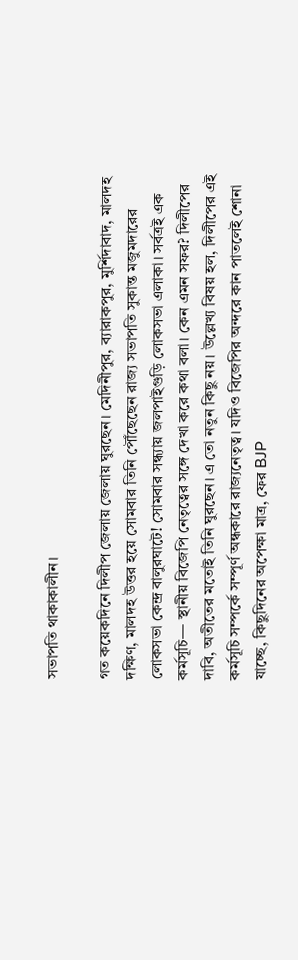সভাপতি থাকাকালীন।

গত কয়েকদিনে দিলীপ জেলায় জেলায় ঘুরছেন। মেদিনীপুর, ব্যারাকপুর, মুর্শিদাবাদ, মালদহ দক্ষিণ, মালদহ উত্তর হয়ে সোমবার তিনি পৌঁছেছেন রাজ্য সভাপতি সুকান্ত মজুমদারের লোকসভা কেন্দ্র বালুরঘাটে! সোমবার সন্ধ্যায় জলপাইগুড়ি লোকসভা এলাকা। সর্বত্রই এক কর্মসূচি— স্থানীয় বিজেপি নেতৃত্বের সঙ্গে দেখা করে কথা বলা। কেন এমন সফর? দিলীপের দাবি, অতীতের মতোই তিনি ঘুরছেন। এ তো নতুন কিছু নয়। উল্লেখ্য বিষয় হল, দিলীপের এই কর্মসূচি সম্পর্কে সম্পূর্ণ অন্ধকারে রাজ্যনেতৃত্ব। যদিও বিজেপির অন্দরে কান পাতলেই শোনা যাচ্ছে, কিছুদিনের অপেক্ষা মাত্র, ফের BJP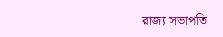রাজ্য সভাপতি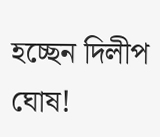হচ্ছেন দিলীপ ঘোষ!